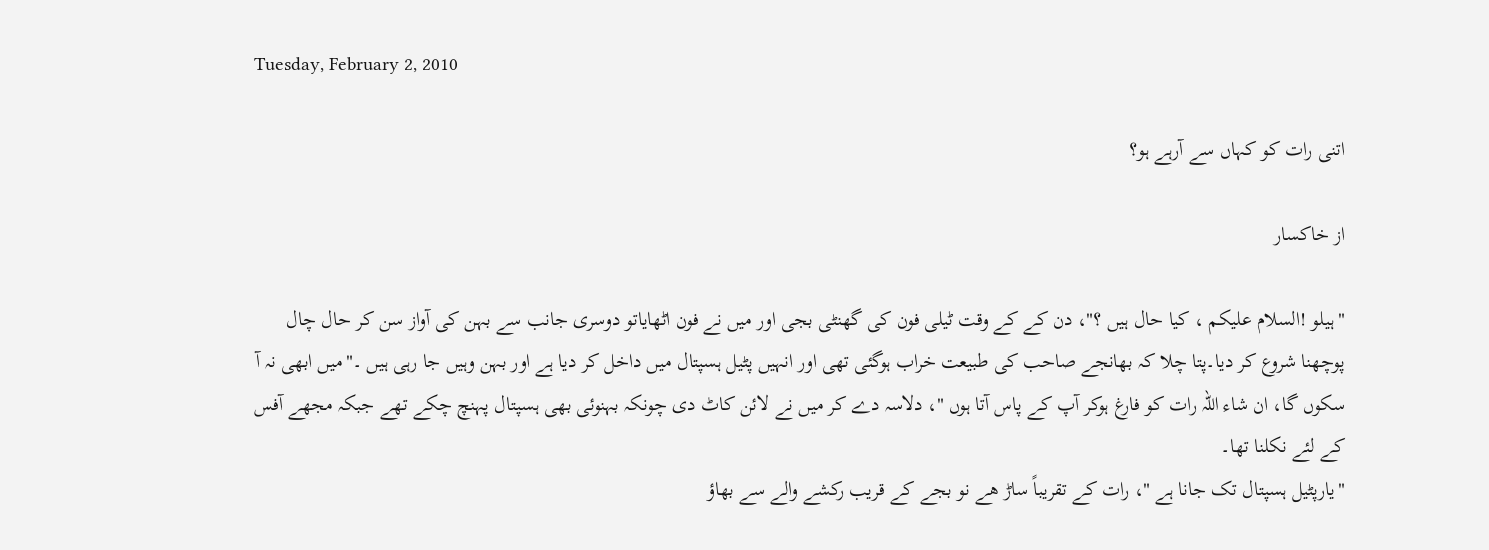Tuesday, February 2, 2010

اتنی رات کو کہاں سے آرہے ہو؟

از خاکسار

"ہیلو !السلام علیکم ، کیا حال ہیں ؟"، دن کے کے وقت ٹیلی فون کی گھنٹی بجی اور میں نے فون اٹھایاتو دوسری جانب سے بہن کی آواز سن کر حال چال پوچھنا شروع کر دیا۔پتا چلا کہ بھانجے صاحب کی طبیعت خراب ہوگئی تھی اور انہیں پٹیل ہسپتال میں داخل کر دیا ہے اور بہن وہیں جا رہی ہیں ۔"میں ابھی نہ آ سکوں گا، ان شاء اللہ رات کو فارغ ہوکر آپ کے پاس آتا ہوں "، دلاسہ دے کر میں نے لائن کاٹ دی چونکہ بہنوئی بھی ہسپتال پہنچ چکے تھے جبکہ مجھے آفس کے لئے نکلنا تھا۔
"یارپٹیل ہسپتال تک جانا ہے "، رات کے تقریباً ساڑ ھے نو بجے کے قریب رکشے والے سے بھاؤ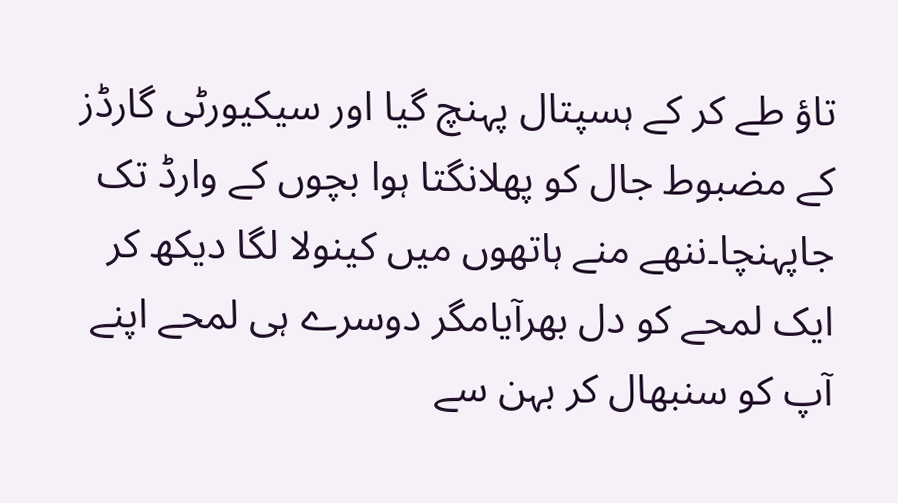تاؤ طے کر کے ہسپتال پہنچ گیا اور سیکیورٹی گارڈز کے مضبوط جال کو پھلانگتا ہوا بچوں کے وارڈ تک جاپہنچا۔ننھے منے ہاتھوں میں کینولا لگا دیکھ کر ایک لمحے کو دل بھرآیامگر دوسرے ہی لمحے اپنے آپ کو سنبھال کر بہن سے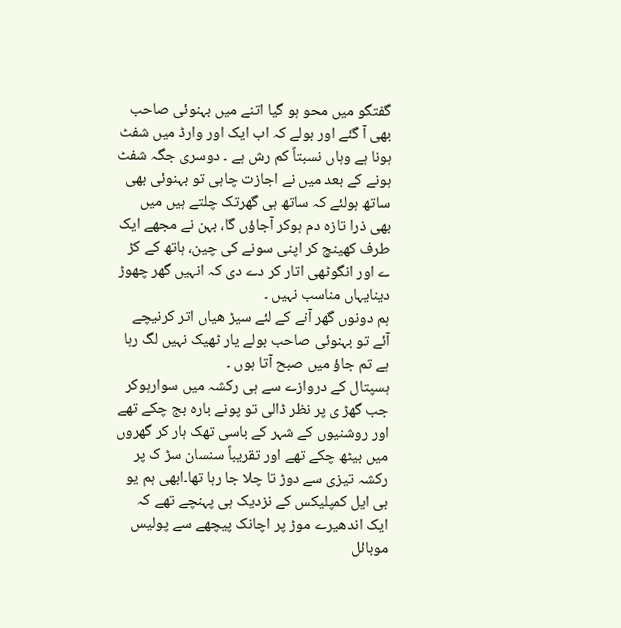گفتگو میں محو ہو گیا اتنے میں بہنوئی صاحب بھی آ گئے اور بولے کہ اب ایک اور وارڈ میں شفٹ ہونا ہے وہاں نسبتاً کم رش ہے ۔ دوسری جگہ شفٹ ہونے کے بعد میں نے اجازت چاہی تو بہنوئی بھی ساتھ ہولئے کہ ساتھ ہی گھرتک چلتے ہیں میں بھی ذرا تازہ دم ہوکر آجاؤں گا، بہن نے مجھے ایک طرف کھینچ کر اپنی سونے کی چین، ہاتھ کے کڑ ے اور انگوٹھی اتار کر دے دی کہ انہیں گھر چھوڑ دینایہاں مناسب نہیں ۔
ہم دونوں گھر آنے کے لئے سیڑ ھیاں اتر کرنیچے آئے تو بہنوئی صاحب بولے یار ٹھیک نہیں لگ رہا ہے تم جاؤ میں صبح آتا ہوں ۔
ہسپتال کے دروازے سے ہی رکشہ میں سوارہوکر جب گھڑ ی پر نظر ڈالی تو پونے بارہ بج چکے تھے اور روشنیوں کے شہر کے باسی تھک ہار کر گھروں میں بیٹھ چکے تھے اور تقریباً سنسان سڑ ک پر رکشہ تیزی سے دوڑ تا چلا جا رہا تھا۔ابھی ہم یو بی ایل کمپلیکس کے نزدیک ہی پہنچے تھے کہ ایک اندھیرے موڑ پر اچانک پیچھے سے پولیس موبائل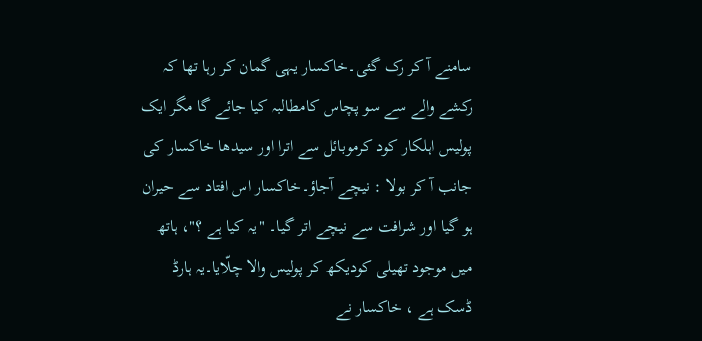سامنے آ کر رک گئی۔خاکسار یہی گمان کر رہا تھا کہ رکشے والے سے سو پچاس کامطالبہ کیا جائے گا مگر ایک پولیس اہلکار کود کرموبائل سے اترا اور سیدھا خاکسار کی جانب آ کر بولا : نیچے آجاؤ۔خاکسار اس افتاد سے حیران ہو گیا اور شرافت سے نیچے اتر گیا۔ "یہ کیا ہے ؟"، ہاتھ میں موجود تھیلی کودیکھ کر پولیس والا چلّایا۔یہ ہارڈ ڈسک ہے ، خاکسار نے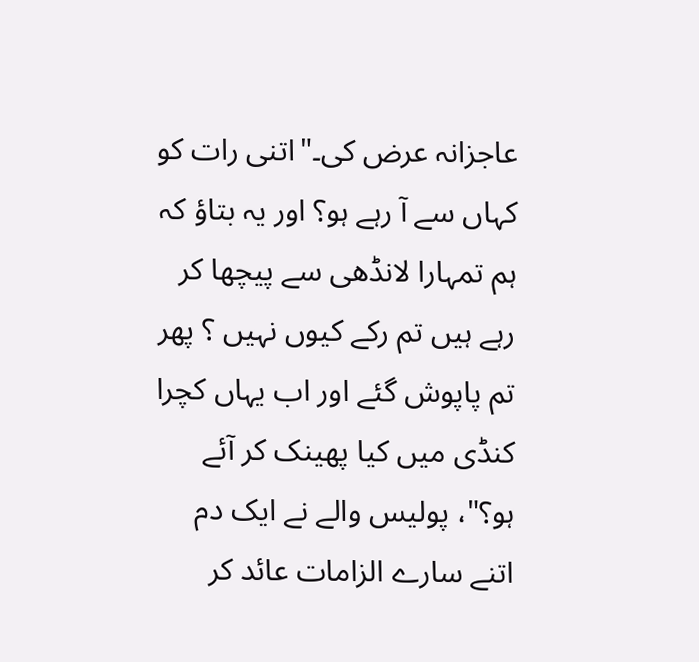عاجزانہ عرض کی۔"اتنی رات کو کہاں سے آ رہے ہو؟ اور یہ بتاؤ کہ ہم تمہارا لانڈھی سے پیچھا کر رہے ہیں تم رکے کیوں نہیں ؟ پھر تم پاپوش گئے اور اب یہاں کچرا کنڈی میں کیا پھینک کر آئے ہو؟"، پولیس والے نے ایک دم اتنے سارے الزامات عائد کر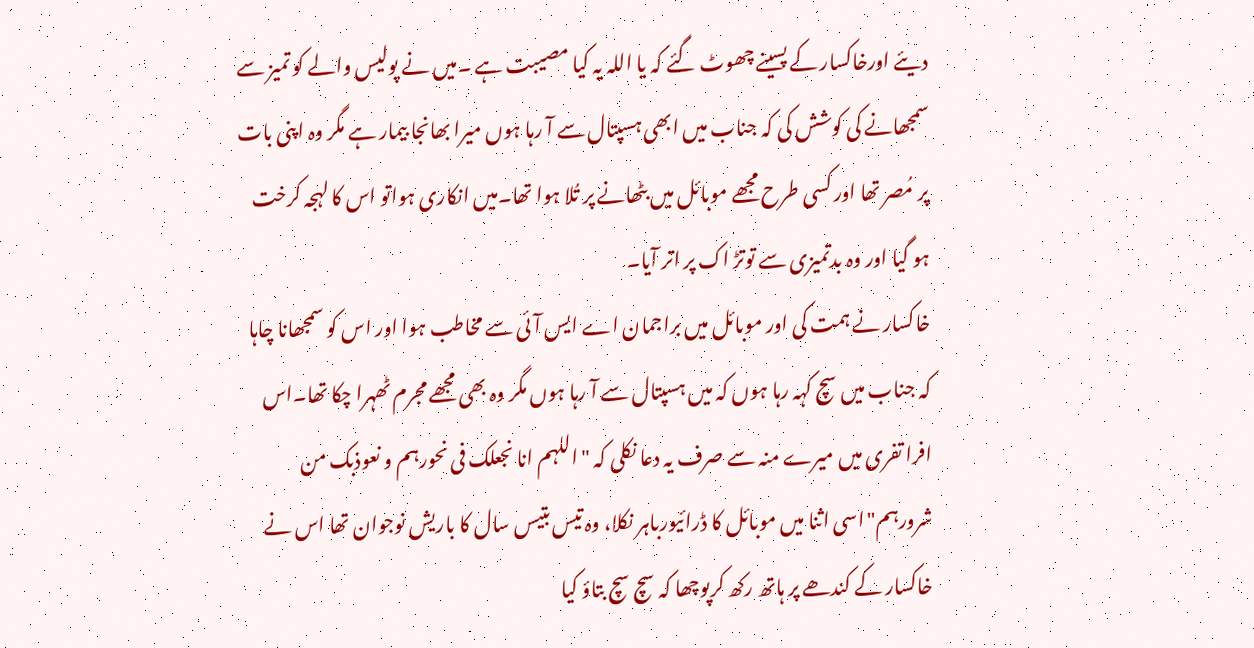دیئے اورخاکسار کے پسینے چھوٹ گئے کہ یا اللہ یہ کیا مصیبت ہے ۔میں نے پولیس والے کو تمیز سے سمجھانے کی کوشش کی کہ جناب میں ابھی ہسپتال سے آ رہا ہوں میرا بھانجا بیمار ہے مگر وہ اپنی بات پر مُصر تھا اور کسی طرح مجھے موبائل میں بٹھانے پر تُلا ہوا تھا۔میں انکاری ہواتو اس کا لہجہ کرخت ہو گیا اور وہ بدتمیزی سے توتڑ اک پر اتر آیا۔
خاکسار نے ہمت کی اور موبائل میں براجمان اے ایس آئی سے مخاطب ہوا اور اس کو سمجھانا چاہا کہ جناب میں سچ کہہ رہا ہوں کہ میں ہسپتال سے آ رہا ہوں مگر وہ بھی مجھے مجرم ٹھہرا چکا تھا۔اس افرا تفری میں میرے منہ سے صرف یہ دعا نکلی کہ "اللہم انا نجعلک فی نحورہم و نعوذبک من شرورہم"اسی اثنا میں موبائل کا ڈرائیورباہر نکلا، وہ تیس بتیس سال کا باریش نوجوان تھا اس نے خاکسار کے کندھے پر ہاتھ رکھ کرپوچھا کہ سچ سچ بتاؤ کیا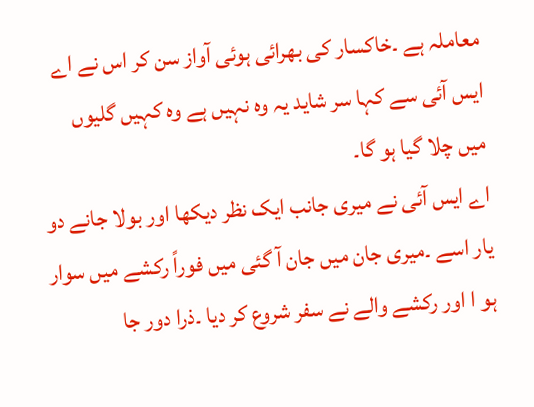معاملہ ہے ۔خاکسار کی بھرائی ہوئی آواز سن کر اس نے اے ایس آئی سے کہا سر شاید یہ وہ نہیں ہے وہ کہیں گلیوں میں چلا گیا ہو گا۔
اے ایس آئی نے میری جانب ایک نظر دیکھا اور بولا جانے دو یار اسے ۔میری جان میں جان آ گئی میں فوراً رکشے میں سوار ہو ا اور رکشے والے نے سفر شروع کر دیا ۔ذرا دور جا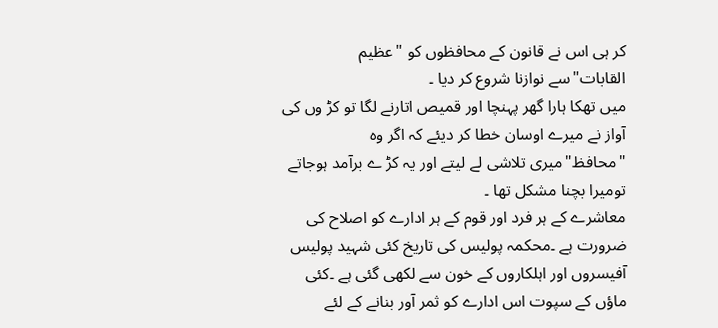کر ہی اس نے قانون کے محافظوں کو "عظیم القابات"سے نوازنا شروع کر دیا ۔
میں تھکا ہارا گھر پہنچا اور قمیص اتارنے لگا تو کڑ وں کی آواز نے میرے اوسان خطا کر دیئے کہ اگر وہ "محافظ"میری تلاشی لے لیتے اور یہ کڑ ے برآمد ہوجاتے تومیرا بچنا مشکل تھا ۔
معاشرے کے ہر فرد اور قوم کے ہر ادارے کو اصلاح کی ضرورت ہے ۔محکمہ پولیس کی تاریخ کئی شہید پولیس آفیسروں اور اہلکاروں کے خون سے لکھی گئی ہے ۔کئی ماؤں کے سپوت اس ادارے کو ثمر آور بنانے کے لئے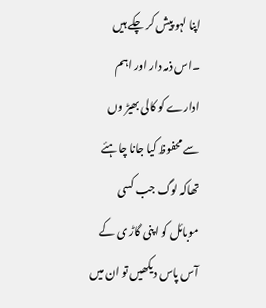اپنا لہو پیش کر چکے ہیں ۔اس ذمہ دار اور اہم ادارے کو کالی بھیڑ وں سے محفوظ کیا جانا چاہئے تھاکہ لوگ جب کسی موبائل کو اپنی گاڑ ی کے آس پاس دیکھیں تو ان میں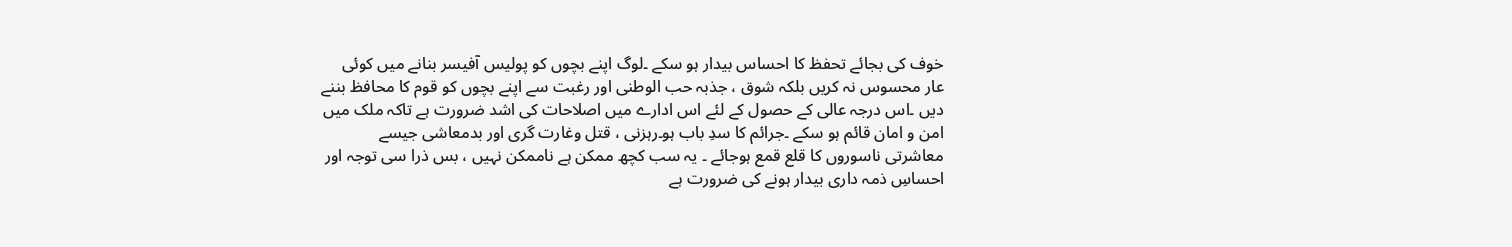خوف کی بجائے تحفظ کا احساس بیدار ہو سکے ۔لوگ اپنے بچوں کو پولیس آفیسر بنانے میں کوئی عار محسوس نہ کریں بلکہ شوق ، جذبہ حب الوطنی اور رغبت سے اپنے بچوں کو قوم کا محافظ بننے دیں ۔اس درجہ عالی کے حصول کے لئے اس ادارے میں اصلاحات کی اشد ضرورت ہے تاکہ ملک میں امن و امان قائم ہو سکے ۔جرائم کا سدِ باب ہو۔رہزنی ، قتل وغارت گری اور بدمعاشی جیسے معاشرتی ناسوروں کا قلع قمع ہوجائے ۔ یہ سب کچھ ممکن ہے ناممکن نہیں ، بس ذرا سی توجہ اور احساسِ ذمہ داری بیدار ہونے کی ضرورت ہے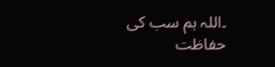۔اللہ ہم سب کی حفاظت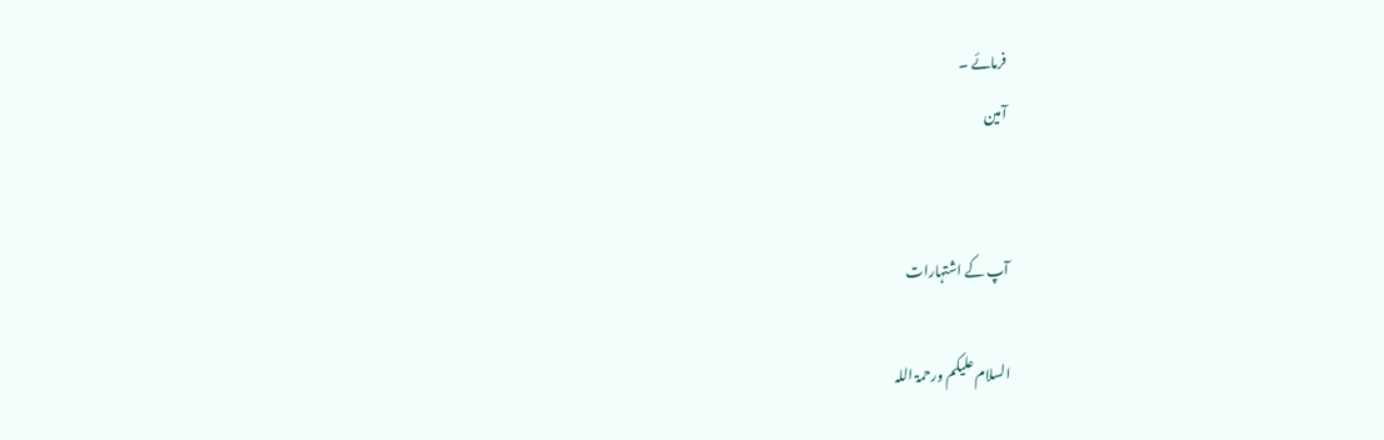فرمائے ۔
آمین


آپ کے اشتہارات

السلام علیکم ورحمۃ اللہ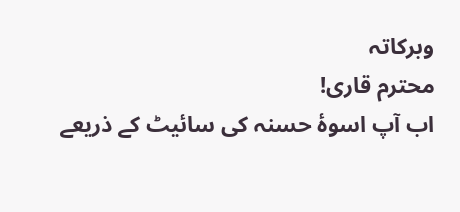وبرکاتہ
محترم قاری!
اب آپ اسوۂ حسنہ کی سائیٹ کے ذریعے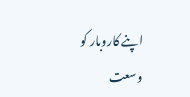اپنے کاروبار کو وسعت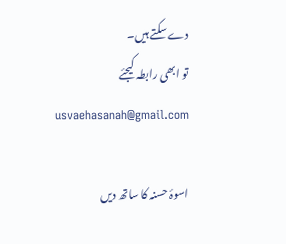دے سکتے ہیں۔
تو ابھی رابطہ کیجئے
usvaehasanah@gmail.com

اسوۂ حسنہ کا ساتھ دیں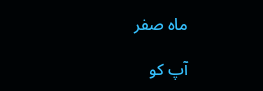ماہ صفر

آپ کو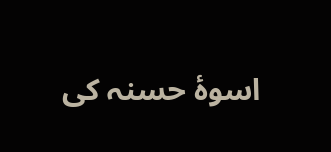اسوۂ حسنہ کی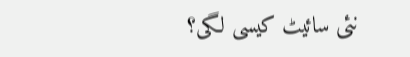نئی سائیٹ کیسی لگی؟